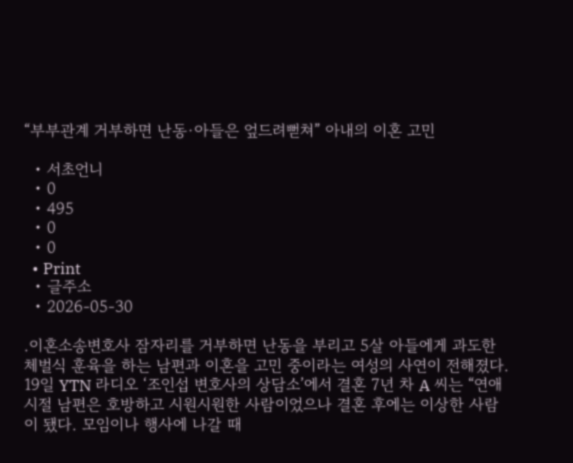“부부관계 거부하면 난동·아들은 엎드려뻗쳐” 아내의 이혼 고민

  • 서초언니
  • 0
  • 495
  • 0
  • 0
  • Print
  • 글주소
  • 2026-05-30

.이혼소송변호사 잠자리를 거부하면 난동을 부리고 5살 아들에게 과도한 체벌식 훈육을 하는 남편과 이혼을 고민 중이라는 여성의 사연이 전해졌다. 19일 YTN 라디오 ‘조인섭 변호사의 상담소’에서 결혼 7년 차 A 씨는 “연애 시절 남편은 호방하고 시원시원한 사람이었으나 결혼 후에는 이상한 사람이 됐다. 모임이나 행사에 나갈 때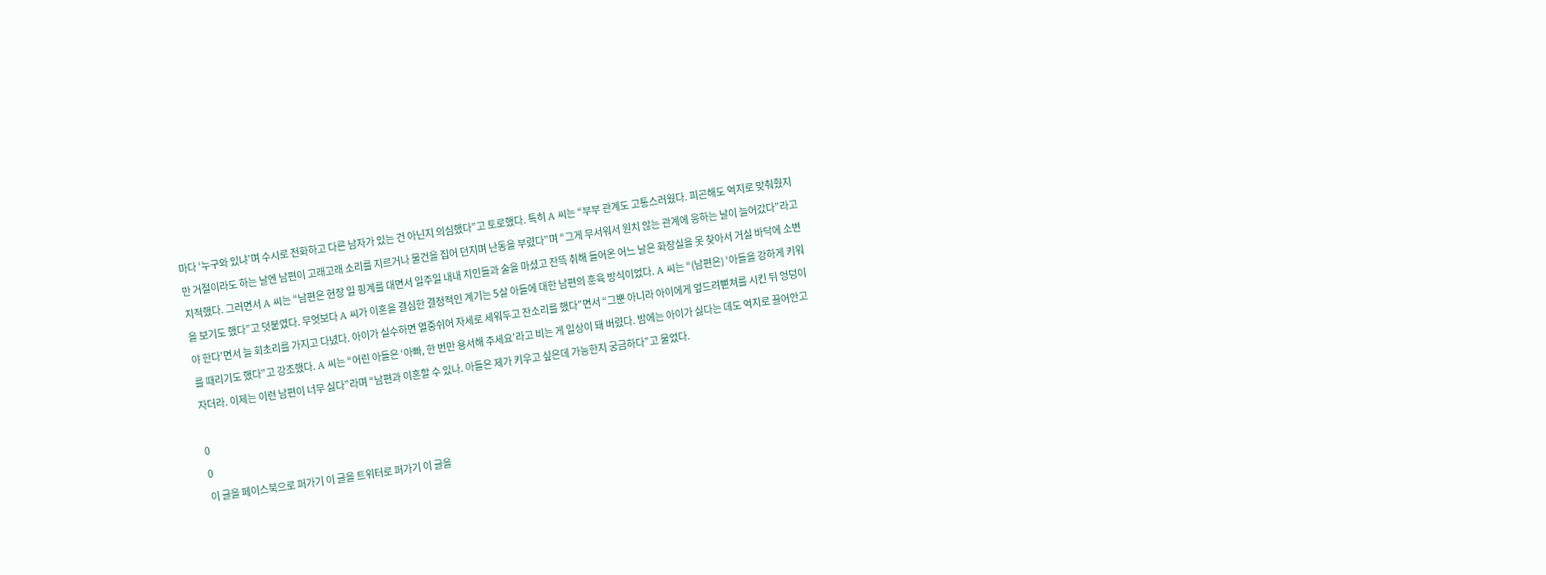마다 ‘누구와 있냐’며 수시로 전화하고 다른 남자가 있는 건 아닌지 의심했다”고 토로했다. 특히 A 씨는 “부부 관계도 고통스러웠다. 피곤해도 억지로 맞춰줬지만 거절이라도 하는 날엔 남편이 고래고래 소리를 지르거나 물건을 집어 던지며 난동을 부렸다”며 “그게 무서워서 원치 않는 관계에 응하는 날이 늘어갔다”라고 지적했다. 그러면서 A 씨는 “남편은 현장 일 핑계를 대면서 일주일 내내 지인들과 술을 마셨고 잔뜩 취해 들어온 어느 날은 화장실을 못 찾아서 거실 바닥에 소변을 보기도 했다”고 덧붙였다. 무엇보다 A 씨가 이혼을 결심한 결정적인 계기는 5살 아들에 대한 남편의 훈육 방식이었다. A 씨는 “(남편은) ‘아들을 강하게 키워야 한다’면서 늘 회초리를 가지고 다녔다. 아이가 실수하면 열중쉬어 자세로 세워두고 잔소리를 했다”면서 “그뿐 아니라 아이에게 엎드려뻗쳐를 시킨 뒤 엉덩이를 때리기도 했다”고 강조했다. A 씨는 “어린 아들은 ‘아빠, 한 번만 용서해 주세요’라고 비는 게 일상이 돼 버렸다. 밤에는 아이가 싫다는 데도 억지로 끌어안고 자더라. 이제는 이런 남편이 너무 싫다”라며 “남편과 이혼할 수 있나. 아들은 제가 키우고 싶은데 가능한지 궁금하다”고 물었다.

0
0
이 글을 페이스북으로 퍼가기 이 글을 트위터로 퍼가기 이 글을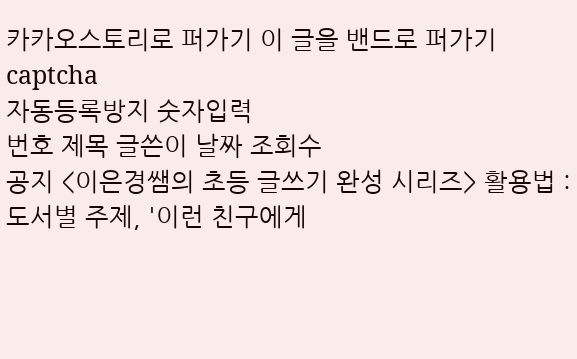카카오스토리로 퍼가기 이 글을 밴드로 퍼가기
captcha
자동등록방지 숫자입력
번호 제목 글쓴이 날짜 조회수
공지 <이은경쌤의 초등 글쓰기 완성 시리즈> 활용법 : 도서별 주제, '이런 친구에게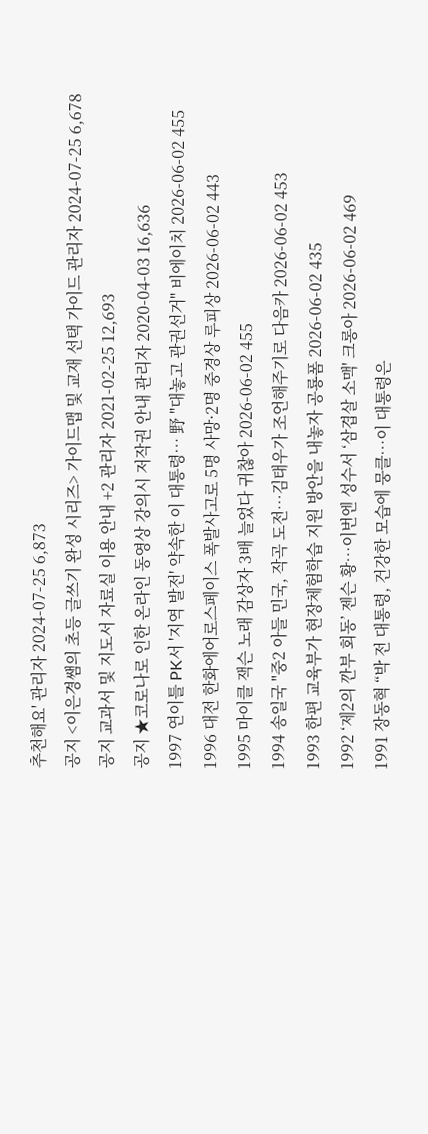추천해요' 관리자 2024-07-25 6,873
공지 <이은경쌤의 초등 글쓰기 완성 시리즈> 가이드맵 및 교재 선택 가이드 관리자 2024-07-25 6,678
공지 교과서 및 지도서 자료실 이용 안내 +2 관리자 2021-02-25 12,693
공지 ★코로나로 인한 온라인 동영상 강의시 저작권 안내 관리자 2020-04-03 16,636
1997 연이틀 PK서 '지역 발전' 약속한 이 대통령… 野 "대놓고 관권선거" 비에이치 2026-06-02 455
1996 대전 한화에어로스페이스 폭발사고로 5명 사망·2명 중경상 루피상 2026-06-02 443
1995 마이클 잭슨 노래 감상자 3배 늘었다 귀찮아 2026-06-02 455
1994 송일국 "중2 아들 민국, 작곡 도전…김태우가 조언해주기로 다음카 2026-06-02 453
1993 한편 교육부가 현장체험학습 지원 방안을 내놓자 공룡폼 2026-06-02 435
1992 ‘제2의 깐부 회동’ 젠슨 황…이번엔 성수서 ‘삼겹살 소맥' 크롱아 2026-06-02 469
1991 장동혁 “박 전 대통령, 건강한 모습에 뭉클…이 대통령은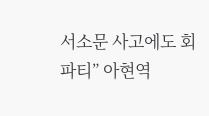서소문 사고에도 회 파티” 아현역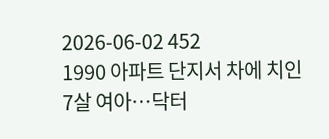2026-06-02 452
1990 아파트 단지서 차에 치인 7살 여아…닥터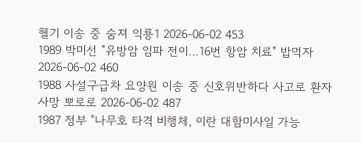헬기 이송 중 숨져 익룡1 2026-06-02 453
1989 박미선 "유방암 임파 전이…16번 항암 치료" 밥먹자 2026-06-02 460
1988 사설구급차 요양원 이송 중 신호위반하다 사고로 환자 사망 뽀로로 2026-06-02 487
1987 정부 "나무호 타격 비행체, 이란 대함미사일 가능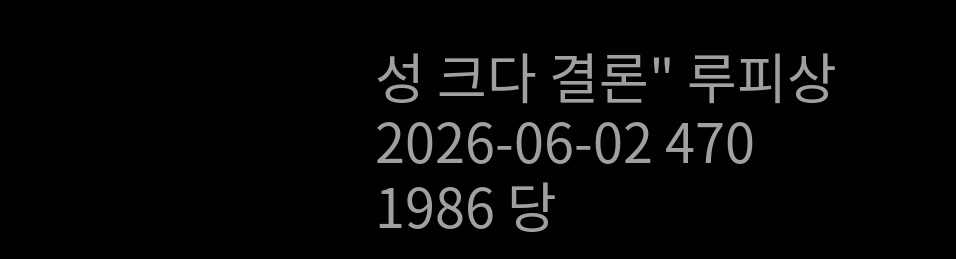성 크다 결론" 루피상 2026-06-02 470
1986 당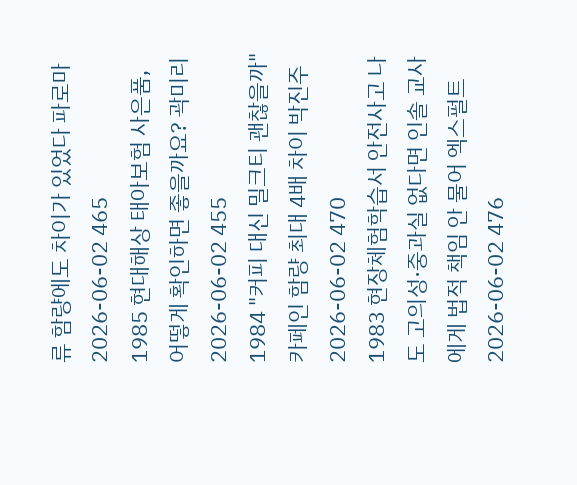류 함량에도 차이가 있었다 파로마 2026-06-02 465
1985 현대해상 태아보험 사은품, 어떻게 확인하면 좋을까요? 곽미리 2026-06-02 455
1984 "커피 대신 밀크티 괜찮을까" 카페인 함량 최대 4배 차이 박진주 2026-06-02 470
1983 현장체험학습서 안전사고 나도 고의성·중과실 없다면 인솔 교사에게 법적 책임 안 물어 엑스펄트 2026-06-02 476